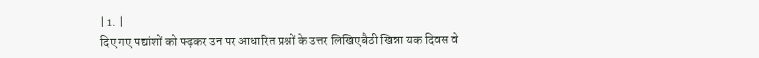| 1. |
दिए गए पद्यांशों को फ्ढ़कर उन पर आधारित प्रश्नों के उत्तर लिखिएबैठी खिन्ना यक दिवस वे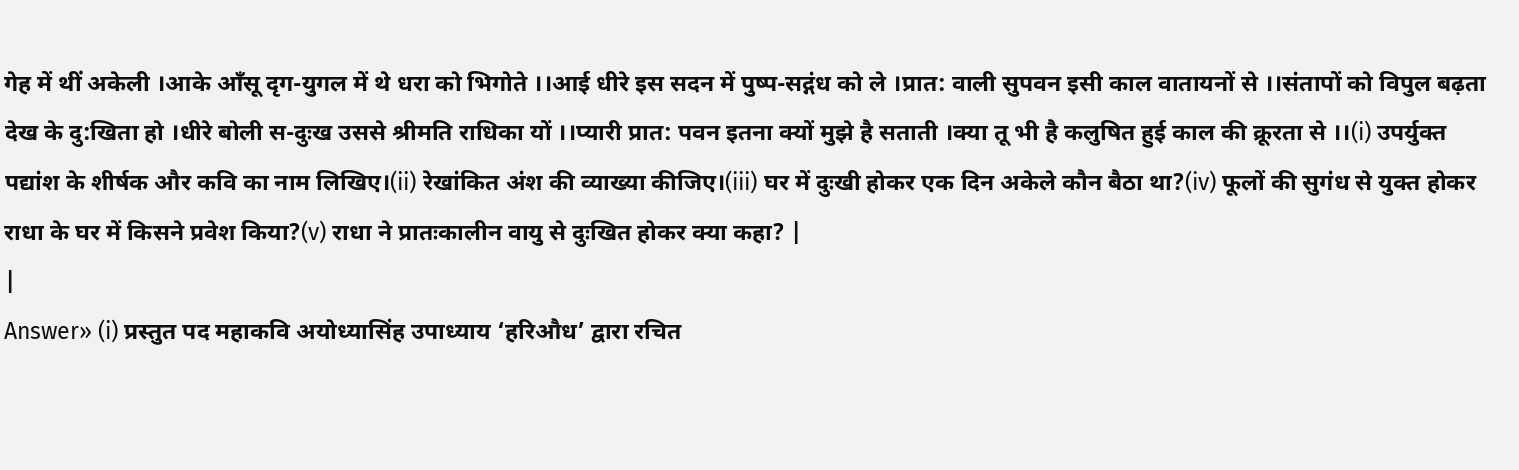गेह में थीं अकेली ।आके आँसू दृग-युगल में थे धरा को भिगोते ।।आई धीरे इस सदन में पुष्प-सद्गंध को ले ।प्रात: वाली सुपवन इसी काल वातायनों से ।।संतापों को विपुल बढ़ता देख के दु:खिता हो ।धीरे बोली स-दुःख उससे श्रीमति राधिका यों ।।प्यारी प्रात: पवन इतना क्यों मुझे है सताती ।क्या तू भी है कलुषित हुई काल की क्रूरता से ।।(i) उपर्युक्त पद्यांश के शीर्षक और कवि का नाम लिखिए।(ii) रेखांकित अंश की व्याख्या कीजिए।(iii) घर में दुःखी होकर एक दिन अकेले कौन बैठा था?(iv) फूलों की सुगंध से युक्त होकर राधा के घर में किसने प्रवेश किया?(v) राधा ने प्रातःकालीन वायु से दुःखित होकर क्या कहा? |
|
Answer» (i) प्रस्तुत पद महाकवि अयोध्यासिंह उपाध्याय ‘हरिऔध’ द्वारा रचित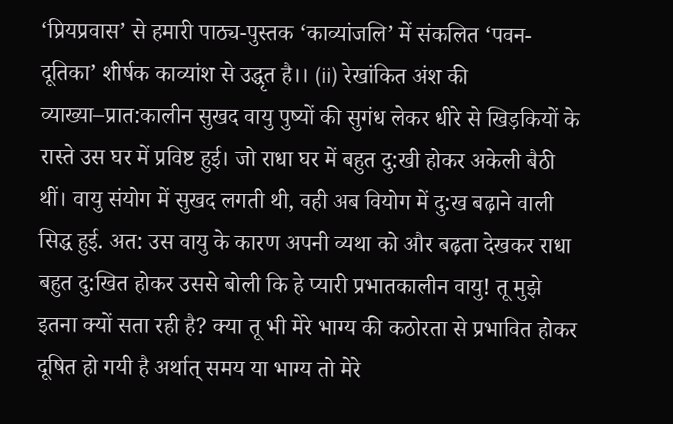‘प्रियप्रवास’ से हमारी पाठ्य-पुस्तक ‘काव्यांजलि’ में संकलित ‘पवन-दूतिका’ शीर्षक काव्यांश से उद्धृत है।। (ii) रेखांकित अंश की व्याख्या–प्रात:कालीन सुखद वायु पुष्यों की सुगंध लेकर धीरे से खिड़कियों के रास्ते उस घर में प्रविष्ट हुई। जो राधा घर में बहुत दु:खी होकर अकेली बैठी थीं। वायु संयोग में सुखद लगती थी, वही अब वियोग में दु:ख बढ़ाने वाली सिद्ध हुई. अत: उस वायु के कारण अपनी व्यथा को और बढ़ता देखकर राधा बहुत दु:खित होकर उससे बोली कि हे प्यारी प्रभातकालीन वायु! तू मुझे इतना क्यों सता रही है? क्या तू भी मेरे भाग्य की कठोरता से प्रभावित होकर दूषित हो गयी है अर्थात् समय या भाग्य तो मेरे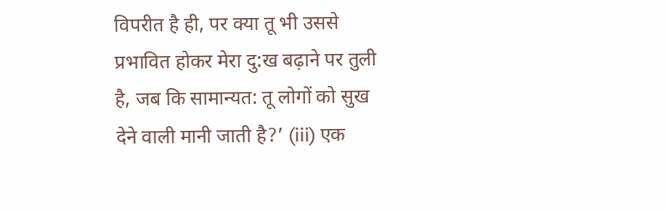विपरीत है ही, पर क्या तू भी उससे प्रभावित होकर मेरा दु:ख बढ़ाने पर तुली है, जब कि सामान्यत: तू लोगों को सुख देने वाली मानी जाती है?’ (iii) एक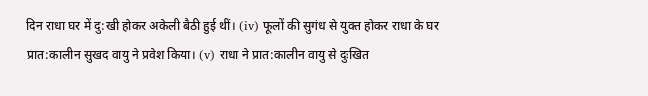दिन राधा घर में दु:खी होकर अकेली बैठी हुई थीं। (iv) फूलों की सुगंध से युक्त होकर राधा के घर प्रात:कालीन सुखद वायु ने प्रवेश किया। (v) राधा ने प्रात:कालीन वायु से दुःखित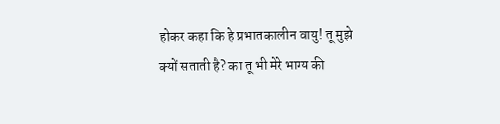होकर कहा कि हे प्रभातकालीन वायु! तू मुझे क्यों सताती है? का तू भी मेरे भाग्य की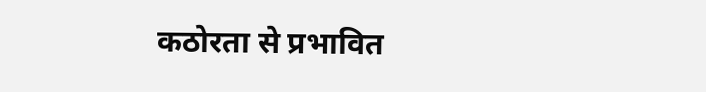कठोरता से प्रभावित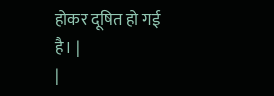होकर दूषित हो गई है। |
|